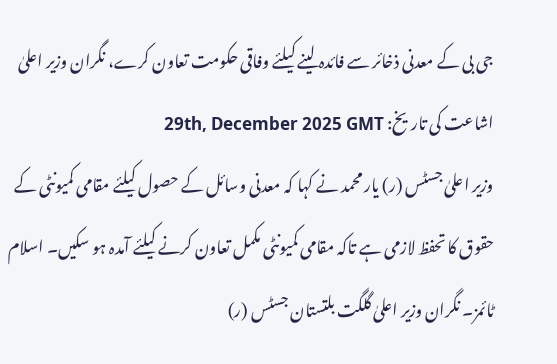جی بی کے معدنی ذخائر سے فائدہ لینے کیلئے وفاقی حکومت تعاون کرے، نگران وزیر اعلیٰ
اشاعت کی تاریخ: 29th, December 2025 GMT
وزیر اعلیٰ جسٹس (ر) یار محمد نے کہا کہ معدنی وسائل کے حصول کیلئے مقامی کمیونٹی کے حقوق کا تحفظ لازمی ہے تاکہ مقامی کمیونٹی مکمل تعاون کرنے کیلئے آمدہ ہو سکیں۔ اسلام ٹائمز۔ نگران وزیر اعلیٰ گلگت بلتستان جسٹس (ر)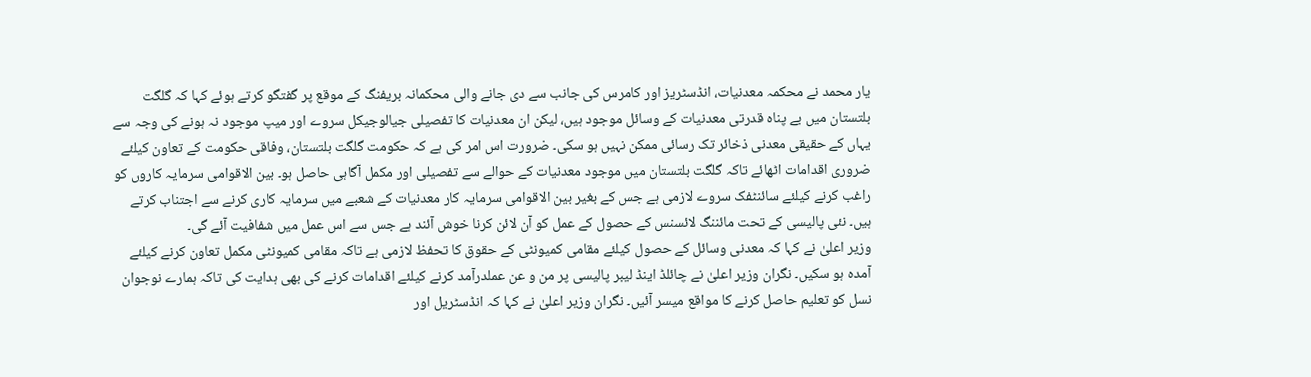یار محمد نے محکمہ معدنیات، انڈسٹریز اور کامرس کی جانب سے دی جانے والی محکمانہ بریفنگ کے موقع پر گفتگو کرتے ہوئے کہا کہ گلگت بلتستان میں بے پناہ قدرتی معدنیات کے وسائل موجود ہیں، لیکن ان معدنیات کا تفصیلی جیالوجیکل سروے اور میپ موجود نہ ہونے کی وجہ سے یہاں کے حقیقی معدنی ذخائر تک رسائی ممکن نہیں ہو سکی۔ ضرورت اس امر کی ہے کہ حکومت گلگت بلتستان، وفاقی حکومت کے تعاون کیلئے ضروری اقدامات اٹھائے تاکہ گلگت بلتستان میں موجود معدنیات کے حوالے سے تفصیلی اور مکمل آگاہی حاصل ہو۔ بین الاقوامی سرمایہ کاروں کو راغب کرنے کیلئے سائنٹفک سروے لازمی ہے جس کے بغیر بین الاقوامی سرمایہ کار معدنیات کے شعبے میں سرمایہ کاری کرنے سے اجتناب کرتے ہیں۔ نئی پالیسی کے تحت مائننگ لائسنس کے حصول کے عمل کو آن لائن کرنا خوش آئند ہے جس سے اس عمل میں شفافیت آئے گی۔
وزیر اعلیٰ نے کہا کہ معدنی وسائل کے حصول کیلئے مقامی کمیونٹی کے حقوق کا تحفظ لازمی ہے تاکہ مقامی کمیونٹی مکمل تعاون کرنے کیلئے آمدہ ہو سکیں۔ نگران وزیر اعلیٰ نے چائلڈ اینڈ لیبر پالیسی پر من و عن عملدرآمد کرنے کیلئے اقدامات کرنے کی بھی ہدایت کی تاکہ ہمارے نوجوان نسل کو تعلیم حاصل کرنے کا مواقع میسر آئیں۔ نگران وزیر اعلیٰ نے کہا کہ انڈسٹریل اور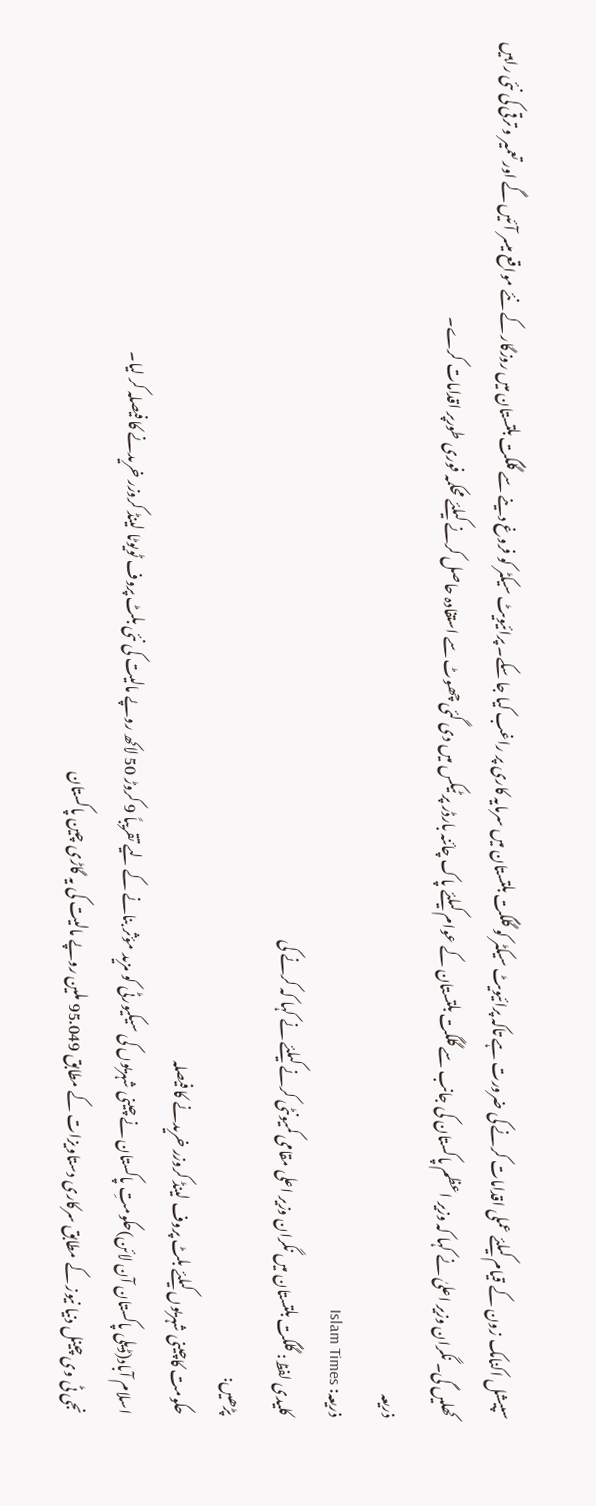سپیشل اکنامک زون کے قیام کیلئے عملی اقدامات کرنے کی ضرورت ہے تاکہ پرائیویٹ سیکٹر کو گلگت بلتستان میں سرمایہ کاری پر راغب کیا جا سکے۔ پرائیویٹ سیکٹر کو فروغ دینے سے گلگت بلتستان میں روزگار کے نئے مواقع میسر آئیں گے اور تعمیر و ترقی کی نئی راہیں کھلیں گی۔ نگران وزیر اعلیٰ نے کہا کہ وزیر اعظم پاکستان کی جانب سے گلگت بلتستان کے عوام کیلئے پاک چائنہ بارڈر پر ٹیکس میں دی گئی چھوٹ سے استفادہ حاصل کرنے کیلئے محکمہ فوری طورپر اقدامات کرے۔
ذریعہ
ذریعہ: Islam Times
کلیدی لفظ: گلگت بلتستان میں نگران وزیر اعلی مقامی کمیونٹی کرنے کیلئے نے کہا کہ کرنے کی
پڑھیں:
حکومت کاچینی شہریوں کیلئے بلٹ پروف لینڈ کروزر خریدنے کا فیصلہ
اسلام آباد(ڈیلی پاکستان آن لائن)حکومتِ پاکستان نے چینی شہریوں کی سیکیورٹی کو مزید مؤثر بنانے کے لیے تقریباً 9 کروڑ 50 لاکھ روپے مالیت کی نئی بلٹ پروف ٹویوٹا لینڈ کروزر خریدنے کا فیصلہ کر لیا۔
نجی ٹی وی چینل دنیا نیوز کے مطابق سرکاری دستاویزات کے مطابق 95.049 ملین روپے مالیت کی یہ گاڑی چین پاکستان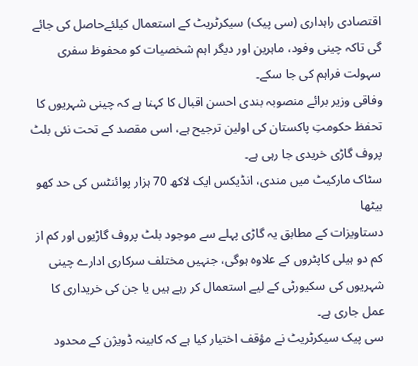اقتصادی راہداری (سی پیک) سیکرٹریٹ کے استعمال کیلئےحاصل کی جائے گی تاکہ چینی وفود، ماہرین اور دیگر اہم شخصیات کو محفوظ سفری سہولت فراہم کی جا سکے۔
وفاقی وزیر برائے منصوبہ بندی احسن اقبال کا کہنا ہے کہ چینی شہریوں کا تحفظ حکومتِ پاکستان کی اولین ترجیح ہے، اسی مقصد کے تحت نئی بلٹ پروف گاڑی خریدی جا رہی ہے۔
سٹاک مارکیٹ میں مندی، انڈیکس ایک لاکھ 70 ہزار پوائنٹس کی حد کھو بیٹھا
دستاویزات کے مطابق یہ گاڑی پہلے سے موجود بلٹ پروف گاڑیوں اور کم از کم دو ہیلی کاپٹروں کے علاوہ ہوگی، جنہیں مختلف سرکاری ادارے چینی شہریوں کی سکیورٹی کے لیے استعمال کر رہے ہیں یا جن کی خریداری کا عمل جاری ہے۔
سی پیک سیکرٹریٹ نے مؤقف اختیار کیا ہے کہ کابینہ ڈویژن کے محدود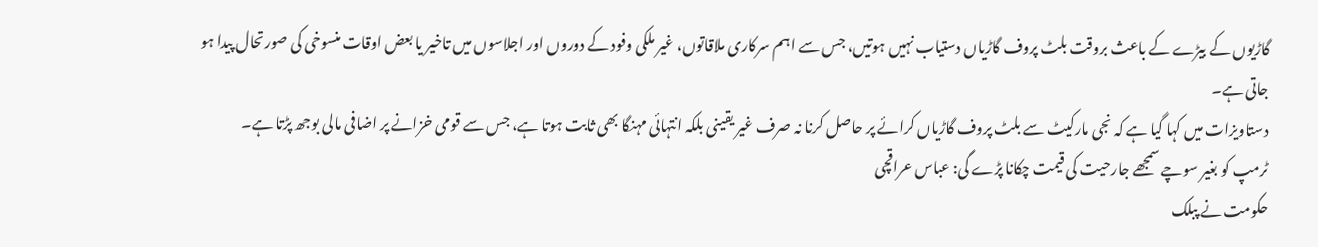گاڑیوں کے بیڑے کے باعث بروقت بلٹ پروف گاڑیاں دستیاب نہیں ہوتیں، جس سے اہم سرکاری ملاقاتوں، غیر ملکی وفود کے دوروں اور اجلاسوں میں تاخیر یا بعض اوقات منسوخی کی صورتحال پیدا ہو جاتی ہے۔
دستاویزات میں کہا گیا ہے کہ نجی مارکیٹ سے بلٹ پروف گاڑیاں کرائے پر حاصل کرنا نہ صرف غیر یقینی بلکہ انتہائی مہنگا بھی ثابت ہوتا ہے، جس سے قومی خزانے پر اضافی مالی بوجھ پڑتا ہے۔
ٹرمپ کو بغیر سوچے سمجھے جارحیت کی قیمت چکانا پڑے گی: عباس عراقچی
حکومت نے پبلک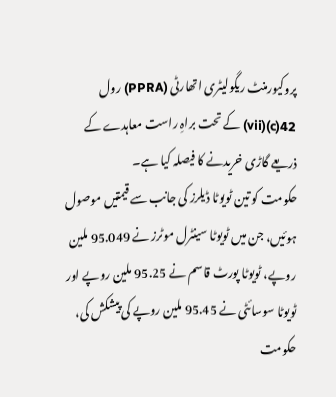پروکیورمنٹ ریگولیٹری اتھارٹی (PPRA) رول 42(c)(vii) کے تحت براہِ راست معاہدے کے ذریعے گاڑی خریدنے کا فیصلہ کیا ہے۔
حکومت کو تین ٹویوٹا ڈیلرز کی جانب سے قیمتیں موصول ہوئیں، جن میں ٹویوٹا سینٹرل موٹرز نے 95.049 ملین روپے، ٹویوٹا پورٹ قاسم نے 95.25 ملین روپے اور ٹویوٹا سوسائٹی نے 95.45 ملین روپے کی پیشکش کی، حکومت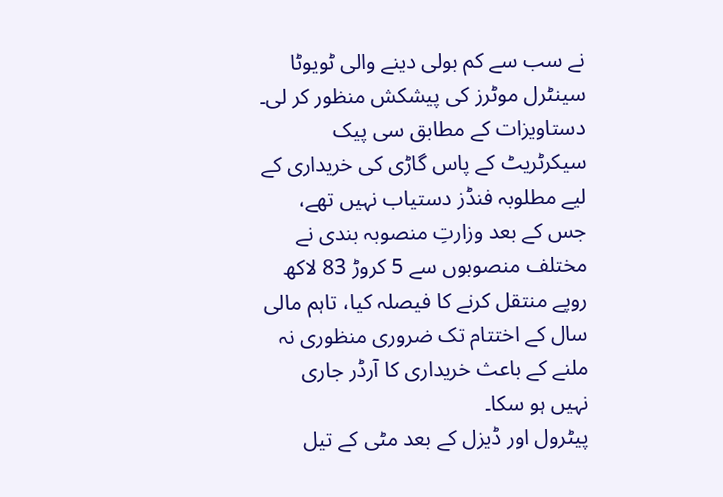نے سب سے کم بولی دینے والی ٹویوٹا سینٹرل موٹرز کی پیشکش منظور کر لی۔
دستاویزات کے مطابق سی پیک سیکرٹریٹ کے پاس گاڑی کی خریداری کے لیے مطلوبہ فنڈز دستیاب نہیں تھے، جس کے بعد وزارتِ منصوبہ بندی نے مختلف منصوبوں سے 5 کروڑ 83 لاکھ روپے منتقل کرنے کا فیصلہ کیا، تاہم مالی سال کے اختتام تک ضروری منظوری نہ ملنے کے باعث خریداری کا آرڈر جاری نہیں ہو سکا۔
پیٹرول اور ڈیزل کے بعد مٹی کے تیل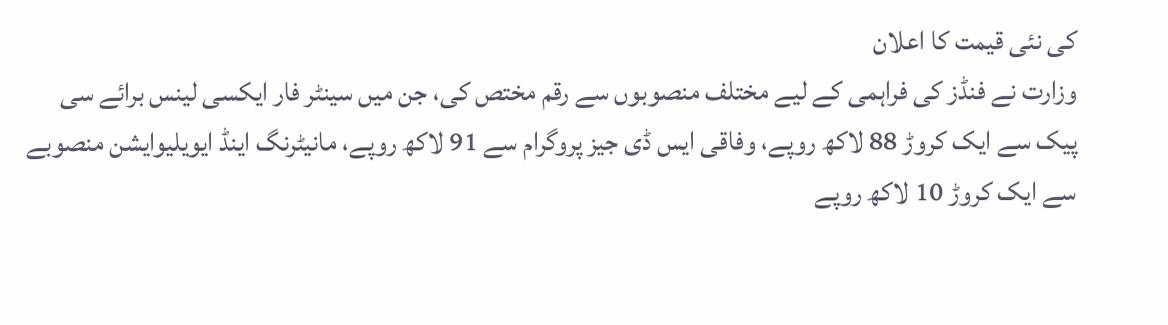کی نئی قیمت کا اعلان
وزارت نے فنڈز کی فراہمی کے لیے مختلف منصوبوں سے رقم مختص کی، جن میں سینٹر فار ایکسی لینس برائے سی پیک سے ایک کروڑ 88 لاکھ روپے، وفاقی ایس ڈی جیز پروگرام سے 91 لاکھ روپے، مانیٹرنگ اینڈ ایویلیوایشن منصوبے سے ایک کروڑ 10 لاکھ روپے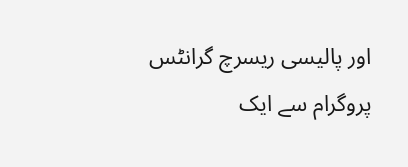اور پالیسی ریسرچ گرانٹس پروگرام سے ایک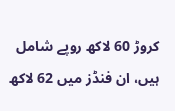کروڑ 60 لاکھ روپے شامل ہیں، ان فنڈز میں 62 لاکھ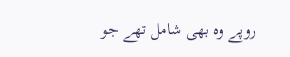روپے وہ بھی شامل تھے جو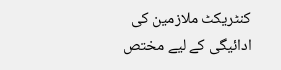کنٹریکٹ ملازمین کی ادائیگی کے لیے مختص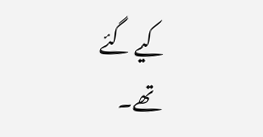کیے گئے تھے۔